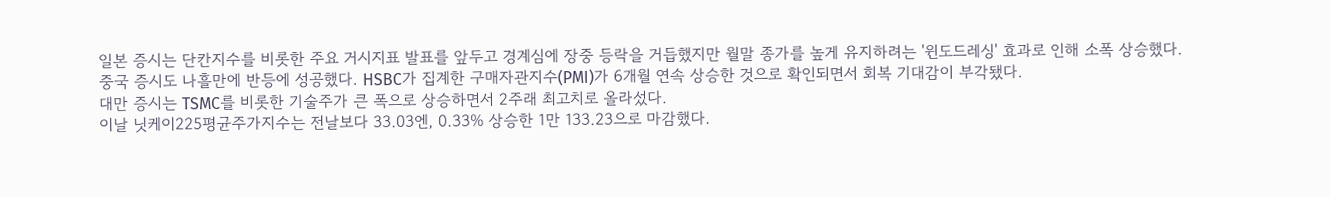일본 증시는 단칸지수를 비롯한 주요 거시지표 발표를 앞두고 경계심에 장중 등락을 거듭했지만 월말 종가를 높게 유지하려는 '윈도드레싱' 효과로 인해 소폭 상승했다.
중국 증시도 나흘만에 반등에 성공했다. HSBC가 집계한 구매자관지수(PMI)가 6개월 연속 상승한 것으로 확인되면서 회복 기대감이 부각됐다.
대만 증시는 TSMC를 비롯한 기술주가 큰 폭으로 상승하면서 2주래 최고치로 올라섰다.
이날 닛케이225평균주가지수는 전날보다 33.03엔, 0.33% 상승한 1만 133.23으로 마감했다.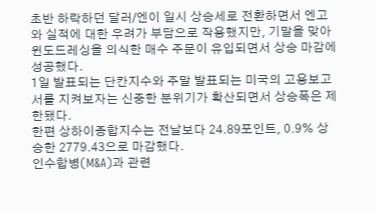초반 하락하던 달러/엔이 일시 상승세로 전환하면서 엔고와 실적에 대한 우려가 부담으로 작용했지만, 기말을 맞아 윈도드레싱을 의식한 매수 주문이 유입되면서 상승 마감에 성공했다.
1일 발표되는 단칸지수와 주말 발표되는 미국의 고용보고서를 지켜보자는 신중한 분위기가 확산되면서 상승폭은 제한됐다.
한편 상하이종합지수는 전날보다 24.89포인트, 0.9% 상승한 2779.43으로 마감했다.
인수합병(M&A)과 관련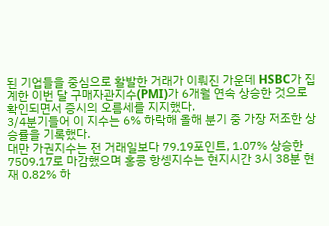된 기업들을 중심으로 활발한 거래가 이뤄진 가운데 HSBC가 집계한 이번 달 구매자관지수(PMI)가 6개월 연속 상승한 것으로 확인되면서 증시의 오름세를 지지했다.
3/4분기들어 이 지수는 6% 하락해 올해 분기 중 가장 저조한 상승률을 기록했다.
대만 가권지수는 전 거래일보다 79.19포인트, 1.07% 상승한 7509.17로 마감했으며 홍콩 항셍지수는 현지시간 3시 38분 현재 0.82% 하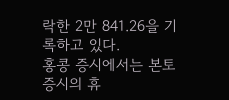락한 2만 841.26을 기록하고 있다.
홍콩 증시에서는 본토 증시의 휴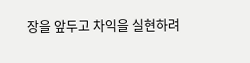장을 앞두고 차익을 실현하려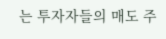는 투자자들의 매도 주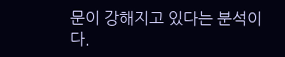문이 강해지고 있다는 분석이다.